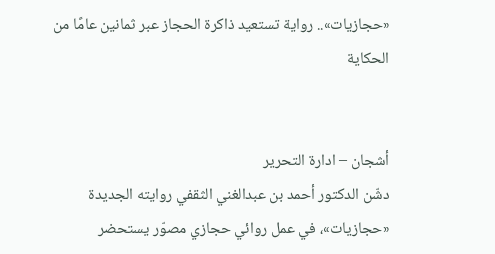«حجازيات».. رواية تستعيد ذاكرة الحجاز عبر ثمانين عامًا من الحكاية


أشجان – ادارة التحرير
دشّن الدكتور أحمد بن عبدالغني الثقفي روايته الجديدة «حجازيات»، في عمل روائي حجازي مصوّر يستحضر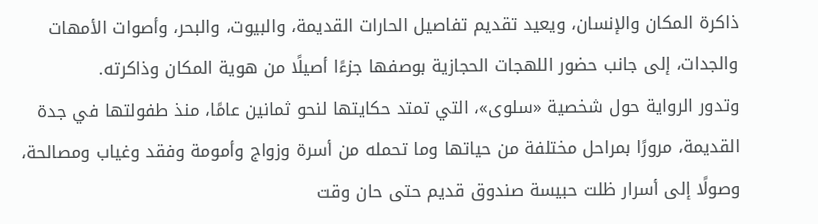ذاكرة المكان والإنسان، ويعيد تقديم تفاصيل الحارات القديمة، والبيوت، والبحر، وأصوات الأمهات والجدات، إلى جانب حضور اللهجات الحجازية بوصفها جزءًا أصيلًا من هوية المكان وذاكرته.
وتدور الرواية حول شخصية «سلوى»، التي تمتد حكايتها لنحو ثمانين عامًا، منذ طفولتها في جدة القديمة، مرورًا بمراحل مختلفة من حياتها وما تحمله من أسرة وزواج وأمومة وفقد وغياب ومصالحة، وصولًا إلى أسرار ظلت حبيسة صندوق قديم حتى حان وقت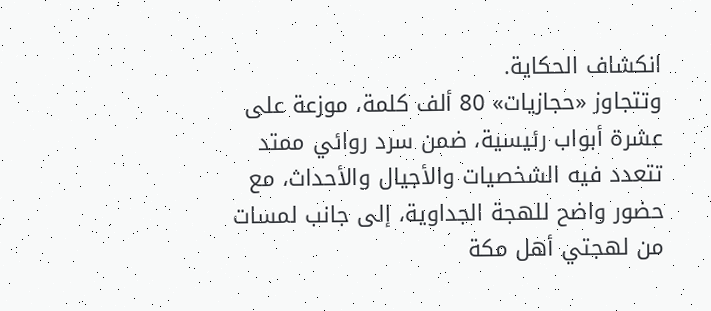انكشاف الحكاية.
وتتجاوز «حجازيات» 80 ألف كلمة، موزعة على عشرة أبواب رئيسية، ضمن سرد روائي ممتد تتعدد فيه الشخصيات والأجيال والأحداث، مع حضور واضح للهجة الجداوية، إلى جانب لمسات من لهجتي أهل مكة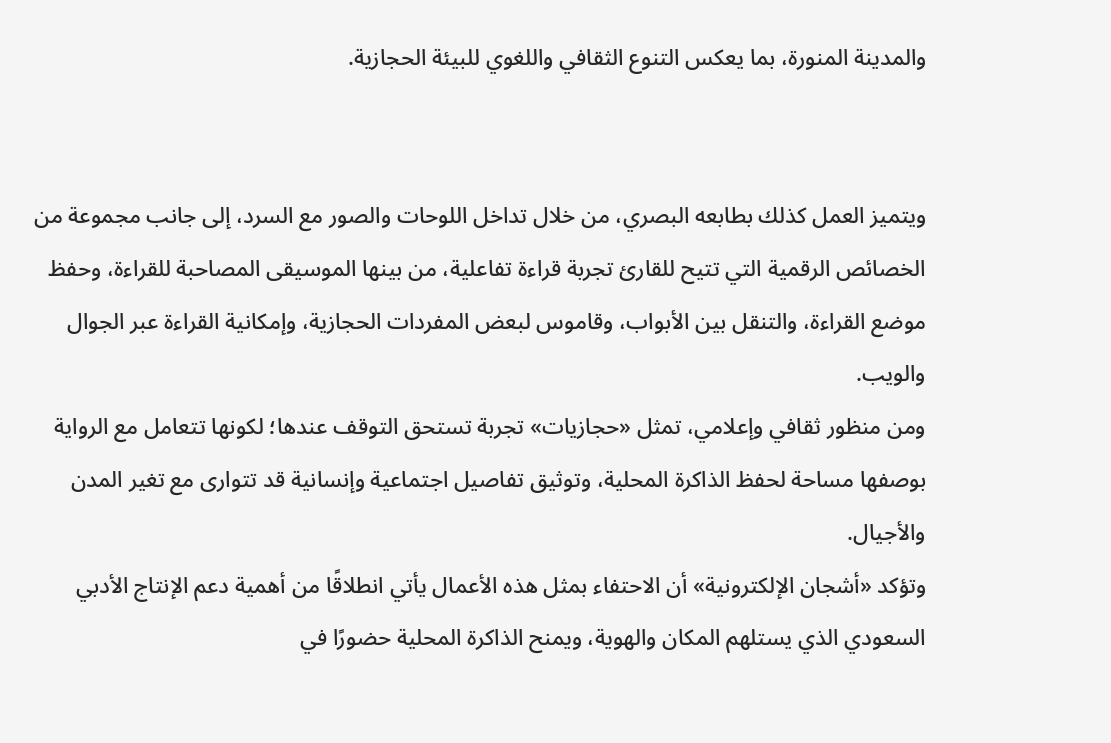والمدينة المنورة، بما يعكس التنوع الثقافي واللغوي للبيئة الحجازية.


ويتميز العمل كذلك بطابعه البصري، من خلال تداخل اللوحات والصور مع السرد، إلى جانب مجموعة من الخصائص الرقمية التي تتيح للقارئ تجربة قراءة تفاعلية، من بينها الموسيقى المصاحبة للقراءة، وحفظ موضع القراءة، والتنقل بين الأبواب، وقاموس لبعض المفردات الحجازية، وإمكانية القراءة عبر الجوال والويب.
ومن منظور ثقافي وإعلامي، تمثل «حجازيات» تجربة تستحق التوقف عندها؛ لكونها تتعامل مع الرواية بوصفها مساحة لحفظ الذاكرة المحلية، وتوثيق تفاصيل اجتماعية وإنسانية قد تتوارى مع تغير المدن والأجيال.
وتؤكد «أشجان الإلكترونية» أن الاحتفاء بمثل هذه الأعمال يأتي انطلاقًا من أهمية دعم الإنتاج الأدبي السعودي الذي يستلهم المكان والهوية، ويمنح الذاكرة المحلية حضورًا في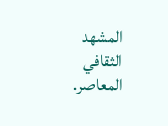المشهد الثقافي المعاصر.